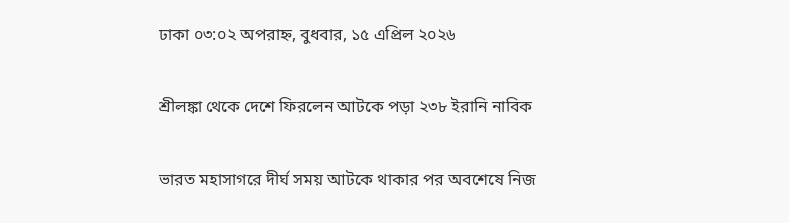ঢাকা ০৩:০২ অপরাহ্ন, বুধবার, ১৫ এপ্রিল ২০২৬

শ্রীলঙ্কা থেকে দেশে ফিরলেন আটকে পড়া ২৩৮ ইরানি নাবিক

ভারত মহাসাগরে দীর্ঘ সময় আটকে থাকার পর অবশেষে নিজ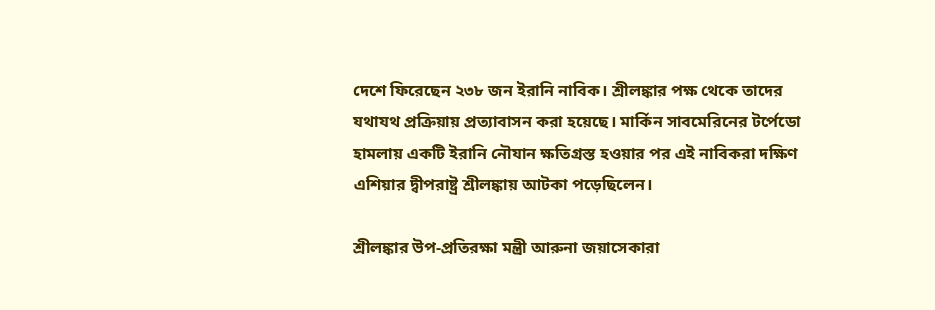দেশে ফিরেছেন ২৩৮ জন ইরানি নাবিক। শ্রীলঙ্কার পক্ষ থেকে তাদের যথাযথ প্রক্রিয়ায় প্রত্যাবাসন করা হয়েছে। মার্কিন সাবমেরিনের টর্পেডো হামলায় একটি ইরানি নৌযান ক্ষতিগ্রস্ত হওয়ার পর এই নাবিকরা দক্ষিণ এশিয়ার দ্বীপরাষ্ট্র শ্রীলঙ্কায় আটকা পড়েছিলেন।

শ্রীলঙ্কার উপ-প্রতিরক্ষা মন্ত্রী আরুনা জয়াসেকারা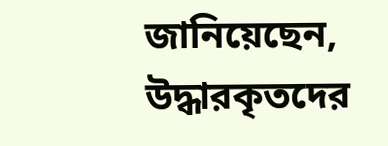জানিয়েছেন, উদ্ধারকৃতদের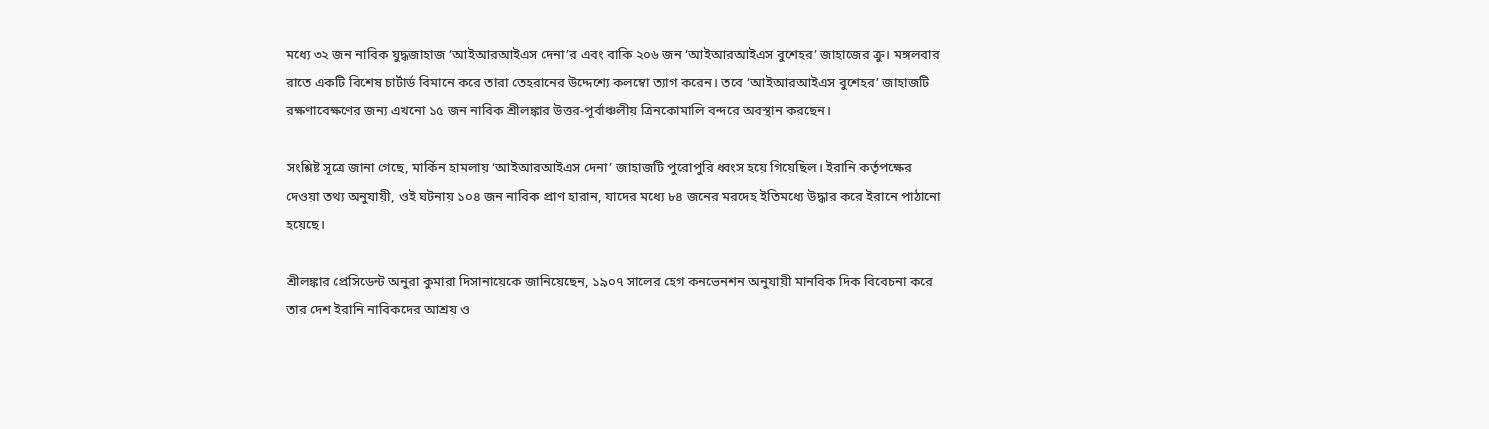মধ্যে ৩২ জন নাবিক যুদ্ধজাহাজ ‘আইআরআইএস দেনা’র এবং বাকি ২০৬ জন ‘আইআরআইএস বুশেহর’ জাহাজের ক্রু। মঙ্গলবার রাতে একটি বিশেষ চার্টার্ড বিমানে করে তারা তেহরানের উদ্দেশ্যে কলম্বো ত্যাগ করেন। তবে ‘আইআরআইএস বুশেহর’ জাহাজটি রক্ষণাবেক্ষণের জন্য এখনো ১৫ জন নাবিক শ্রীলঙ্কার উত্তর-পূর্বাঞ্চলীয় ত্রিনকোমালি বন্দরে অবস্থান করছেন।

সংশ্লিষ্ট সূত্রে জানা গেছে, মার্কিন হামলায় ‘আইআরআইএস দেনা’ জাহাজটি পুরোপুরি ধ্বংস হয়ে গিয়েছিল। ইরানি কর্তৃপক্ষের দেওয়া তথ্য অনুযায়ী, ওই ঘটনায় ১০৪ জন নাবিক প্রাণ হারান, যাদের মধ্যে ৮৪ জনের মরদেহ ইতিমধ্যে উদ্ধার করে ইরানে পাঠানো হয়েছে।

শ্রীলঙ্কার প্রেসিডেন্ট অনুরা কুমারা দিসানায়েকে জানিয়েছেন, ১৯০৭ সালের হেগ কনভেনশন অনুযায়ী মানবিক দিক বিবেচনা করে তার দেশ ইরানি নাবিকদের আশ্রয় ও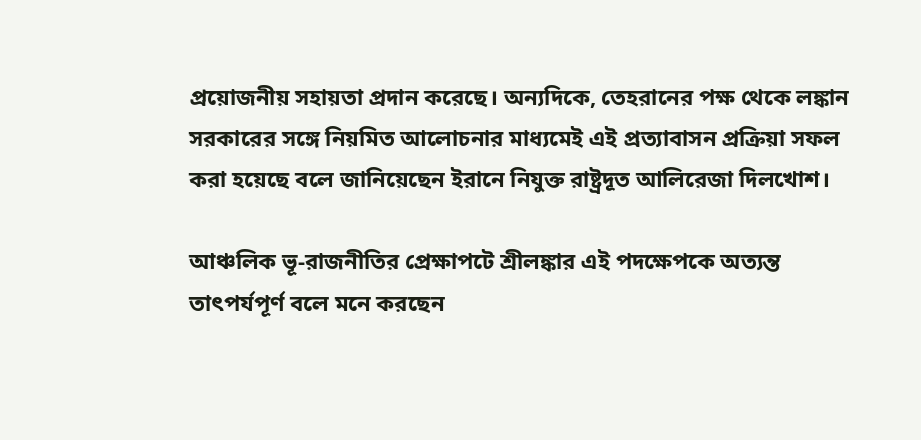প্রয়োজনীয় সহায়তা প্রদান করেছে। অন্যদিকে, তেহরানের পক্ষ থেকে লঙ্কান সরকারের সঙ্গে নিয়মিত আলোচনার মাধ্যমেই এই প্রত্যাবাসন প্রক্রিয়া সফল করা হয়েছে বলে জানিয়েছেন ইরানে নিযুক্ত রাষ্ট্রদূত আলিরেজা দিলখোশ।

আঞ্চলিক ভূ-রাজনীতির প্রেক্ষাপটে শ্রীলঙ্কার এই পদক্ষেপকে অত্যন্ত তাৎপর্যপূর্ণ বলে মনে করছেন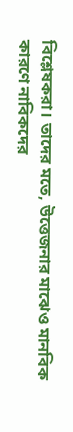বিশ্লেষকরা। তাদের মতে, উত্তেজনার মাঝেও মানবিক কারণে নাবিকদের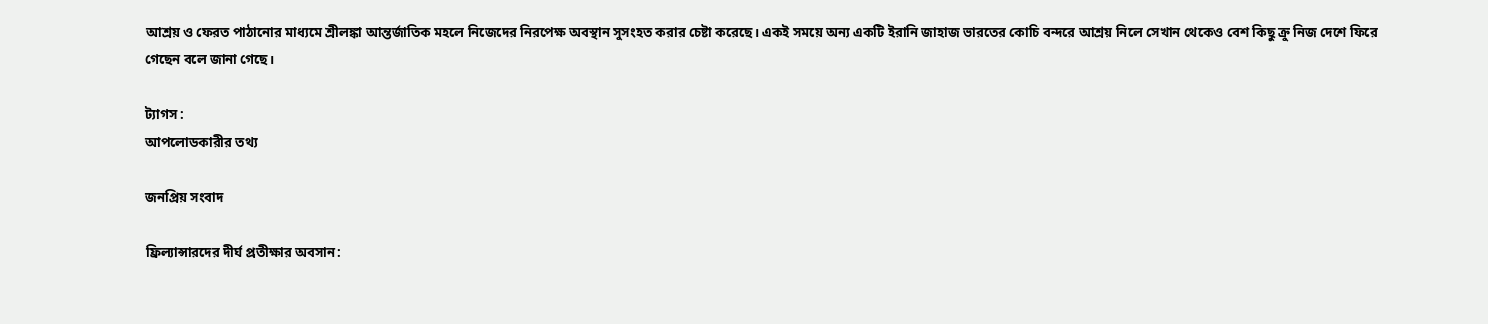আশ্রয় ও ফেরত পাঠানোর মাধ্যমে শ্রীলঙ্কা আন্তর্জাতিক মহলে নিজেদের নিরপেক্ষ অবস্থান সুসংহত করার চেষ্টা করেছে। একই সময়ে অন্য একটি ইরানি জাহাজ ভারতের কোচি বন্দরে আশ্রয় নিলে সেখান থেকেও বেশ কিছু ক্রু নিজ দেশে ফিরে গেছেন বলে জানা গেছে।

ট্যাগস :
আপলোডকারীর তথ্য

জনপ্রিয় সংবাদ

ফ্রিল্যান্সারদের দীর্ঘ প্রতীক্ষার অবসান: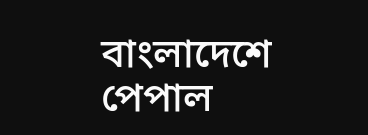বাংলাদেশে পেপাল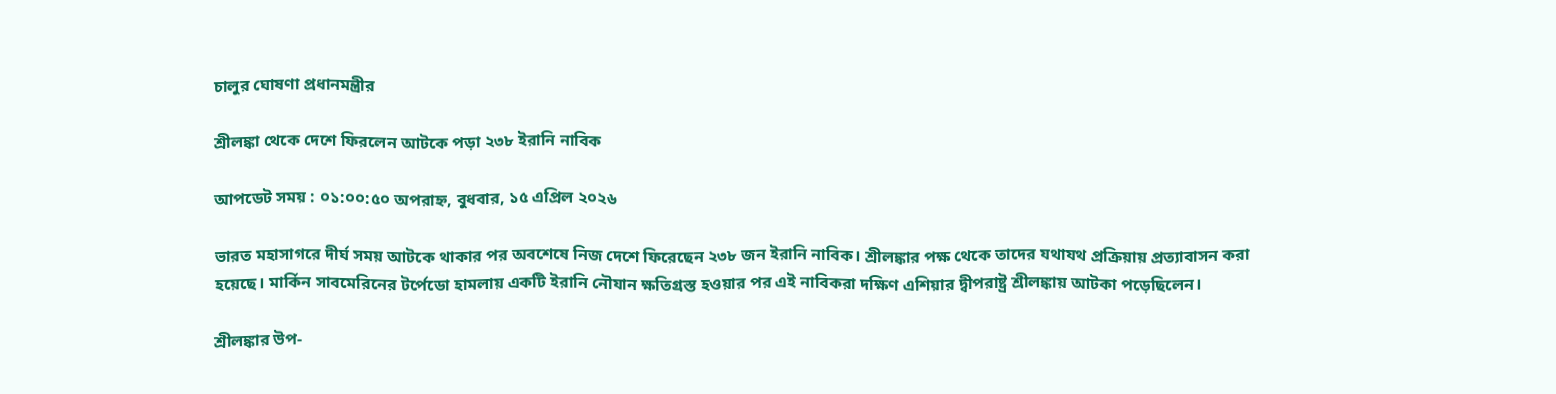চালুর ঘোষণা প্রধানমন্ত্রীর

শ্রীলঙ্কা থেকে দেশে ফিরলেন আটকে পড়া ২৩৮ ইরানি নাবিক

আপডেট সময় : ০১:০০:৫০ অপরাহ্ন, বুধবার, ১৫ এপ্রিল ২০২৬

ভারত মহাসাগরে দীর্ঘ সময় আটকে থাকার পর অবশেষে নিজ দেশে ফিরেছেন ২৩৮ জন ইরানি নাবিক। শ্রীলঙ্কার পক্ষ থেকে তাদের যথাযথ প্রক্রিয়ায় প্রত্যাবাসন করা হয়েছে। মার্কিন সাবমেরিনের টর্পেডো হামলায় একটি ইরানি নৌযান ক্ষতিগ্রস্ত হওয়ার পর এই নাবিকরা দক্ষিণ এশিয়ার দ্বীপরাষ্ট্র শ্রীলঙ্কায় আটকা পড়েছিলেন।

শ্রীলঙ্কার উপ-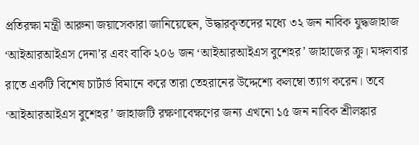প্রতিরক্ষা মন্ত্রী আরুনা জয়াসেকারা জানিয়েছেন, উদ্ধারকৃতদের মধ্যে ৩২ জন নাবিক যুদ্ধজাহাজ ‘আইআরআইএস দেনা’র এবং বাকি ২০৬ জন ‘আইআরআইএস বুশেহর’ জাহাজের ক্রু। মঙ্গলবার রাতে একটি বিশেষ চার্টার্ড বিমানে করে তারা তেহরানের উদ্দেশ্যে কলম্বো ত্যাগ করেন। তবে ‘আইআরআইএস বুশেহর’ জাহাজটি রক্ষণাবেক্ষণের জন্য এখনো ১৫ জন নাবিক শ্রীলঙ্কার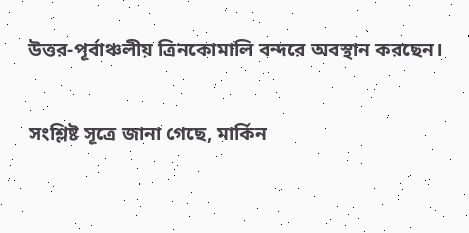উত্তর-পূর্বাঞ্চলীয় ত্রিনকোমালি বন্দরে অবস্থান করছেন।

সংশ্লিষ্ট সূত্রে জানা গেছে, মার্কিন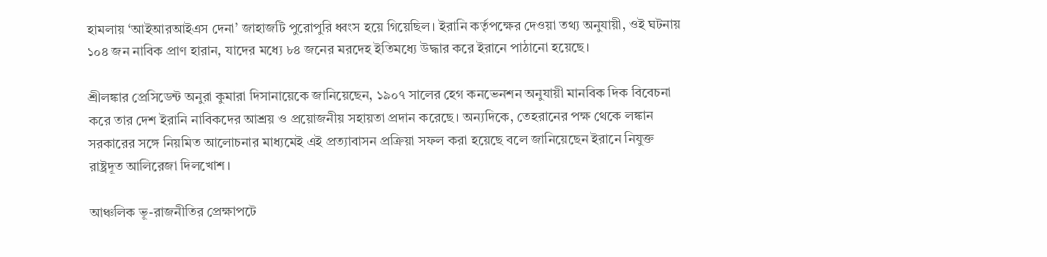হামলায় ‘আইআরআইএস দেনা’ জাহাজটি পুরোপুরি ধ্বংস হয়ে গিয়েছিল। ইরানি কর্তৃপক্ষের দেওয়া তথ্য অনুযায়ী, ওই ঘটনায় ১০৪ জন নাবিক প্রাণ হারান, যাদের মধ্যে ৮৪ জনের মরদেহ ইতিমধ্যে উদ্ধার করে ইরানে পাঠানো হয়েছে।

শ্রীলঙ্কার প্রেসিডেন্ট অনুরা কুমারা দিসানায়েকে জানিয়েছেন, ১৯০৭ সালের হেগ কনভেনশন অনুযায়ী মানবিক দিক বিবেচনা করে তার দেশ ইরানি নাবিকদের আশ্রয় ও প্রয়োজনীয় সহায়তা প্রদান করেছে। অন্যদিকে, তেহরানের পক্ষ থেকে লঙ্কান সরকারের সঙ্গে নিয়মিত আলোচনার মাধ্যমেই এই প্রত্যাবাসন প্রক্রিয়া সফল করা হয়েছে বলে জানিয়েছেন ইরানে নিযুক্ত রাষ্ট্রদূত আলিরেজা দিলখোশ।

আঞ্চলিক ভূ-রাজনীতির প্রেক্ষাপটে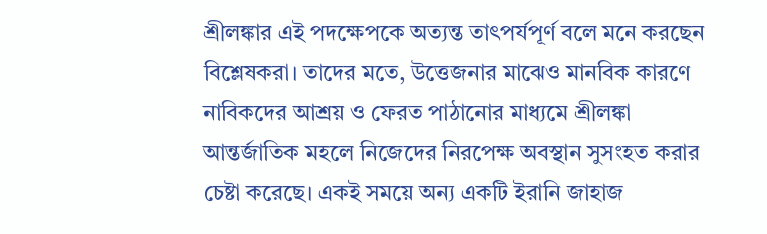শ্রীলঙ্কার এই পদক্ষেপকে অত্যন্ত তাৎপর্যপূর্ণ বলে মনে করছেন বিশ্লেষকরা। তাদের মতে, উত্তেজনার মাঝেও মানবিক কারণে নাবিকদের আশ্রয় ও ফেরত পাঠানোর মাধ্যমে শ্রীলঙ্কা আন্তর্জাতিক মহলে নিজেদের নিরপেক্ষ অবস্থান সুসংহত করার চেষ্টা করেছে। একই সময়ে অন্য একটি ইরানি জাহাজ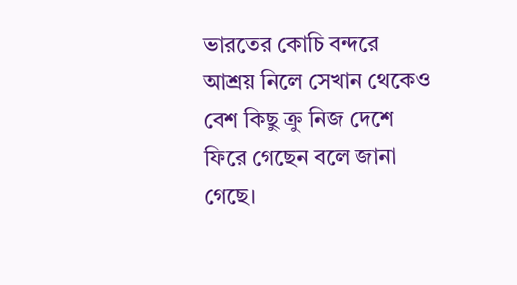ভারতের কোচি বন্দরে আশ্রয় নিলে সেখান থেকেও বেশ কিছু ক্রু নিজ দেশে ফিরে গেছেন বলে জানা গেছে।